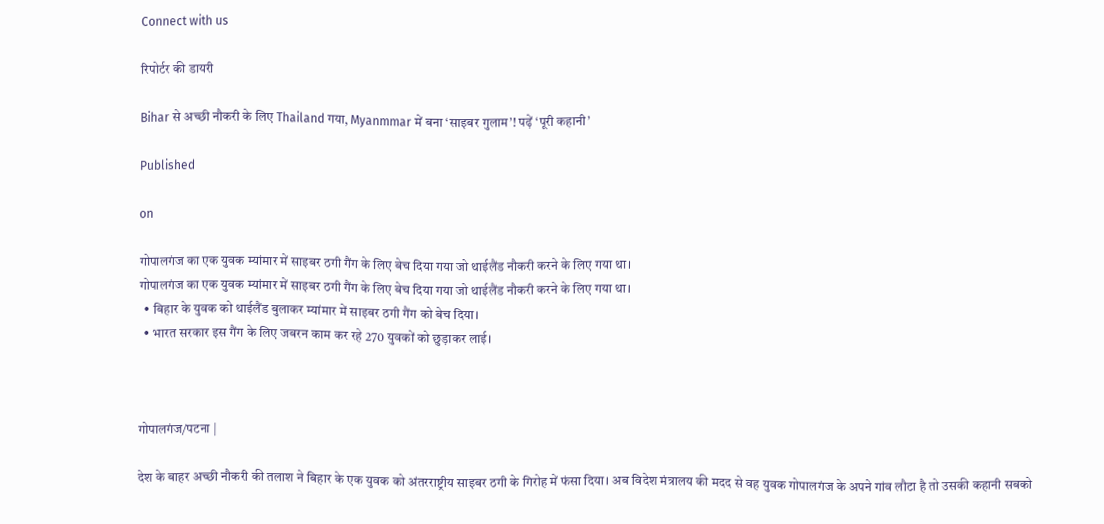Connect with us

रिपोर्टर की डायरी

Bihar से अच्छी नौकरी के लिए Thailand गया, Myanmmar में बना ‘साइबर गुलाम’! पढ़ें ‘पूरी कहानी’

Published

on

गोपालगंज का एक युवक म्यांमार में साइबर ठगी गैंग के लिए बेच दिया गया जो थाईलैंड नौकरी करने के लिए गया था।
गोपालगंज का एक युवक म्यांमार में साइबर ठगी गैंग के लिए बेच दिया गया जो थाईलैंड नौकरी करने के लिए गया था।
  • बिहार के युवक को थाईलैंड बुलाकर म्यांमार में साइबर ठगी गैंग को बेच दिया।
  • भारत सरकार इस गैंग के लिए जबरन काम कर रहे 270 युवकों को छुड़ाकर लाई।



गोपालगंज/पटना |

देश के बाहर अच्छी नौकरी की तलाश ने बिहार के एक युवक को अंतरराष्ट्रीय साइबर ठगी के गिरोह में फंसा दिया। अब विदेश मंत्रालय की मदद से वह युवक गोपालगंज के अपने गांव लौटा है तो उसकी कहानी सबको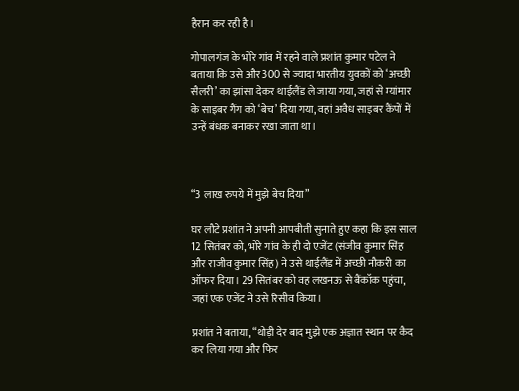हैरान कर रही है।

गोपालगंज के भोरे गांव में रहने वाले प्रशांत कुमार पटेल ने बताया कि उसे और 300 से ज्यादा भारतीय युवकों को ‘अच्छी सैलरी’ का झांसा देकर थाईलैंड ले जाया गया, जहां से म्यांमार के साइबर गैंग को ‘बेच’ दिया गया, वहां अवैध साइबर कैंपों में उन्हें बंधक बनाकर रखा जाता था।



“3 लाख रुपये में मुझे बेच दिया”

घर लौटे प्रशांत ने अपनी आपबीती सुनाते हुए कहा कि इस साल 12 सितंबर को, भोरे गांव के ही दो एजेंट (संजीव कुमार सिंह और राजीव कुमार सिंह) ने उसे थाईलैंड में अच्छी नौकरी का ऑफर दिया। 29 सितंबर को वह लखनऊ से बैंकॉक पहुंचा, जहां एक एजेंट ने उसे रिसीव किया।

प्रशांत ने बताया, “थोड़ी देर बाद मुझे एक अज्ञात स्थान पर कैद कर लिया गया और फिर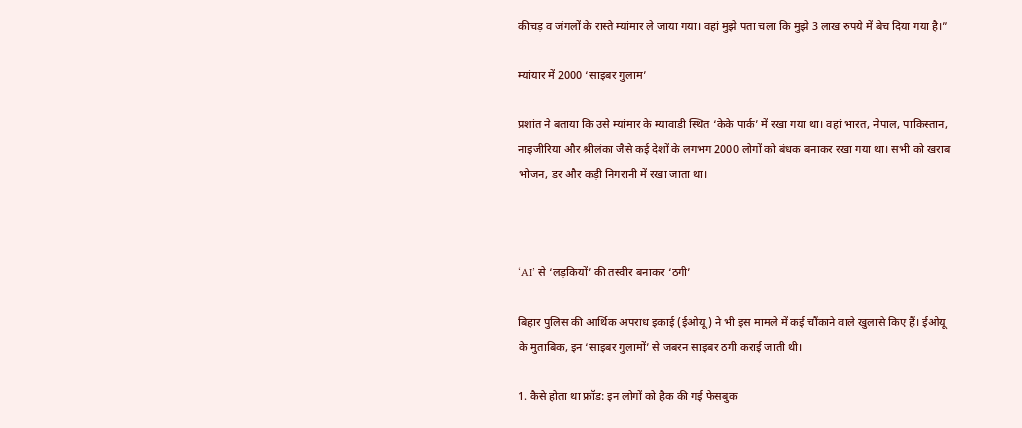कीचड़ व जंगलों के रास्ते म्यांमार ले जाया गया। वहां मुझे पता चला कि मुझे 3 लाख रुपये में बेच दिया गया है।”

म्यांयार में 2000 ‘साइबर गुलाम’

प्रशांत ने बताया कि उसे म्यांमार के म्यावाडी स्थित ‘केके पार्क’ में रखा गया था। वहां भारत, नेपाल, पाकिस्तान, नाइजीरिया और श्रीलंका जैसे कई देशों के लगभग 2000 लोगों को बंधक बनाकर रखा गया था। सभी को खराब भोजन, डर और कड़ी निगरानी में रखा जाता था।



‘AI’ से ‘लड़कियों’ की तस्वीर बनाकर ‘ठगी’

बिहार पुलिस की आर्थिक अपराध इकाई (ईओयू) ने भी इस मामले में कई चौंकाने वाले खुलासे किए हैं। ईओयू के मुताबिक, इन ‘साइबर गुलामों’ से जबरन साइबर ठगी कराई जाती थी।

1. कैसे होता था फ्रॉड: इन लोगों को हैक की गई फेसबुक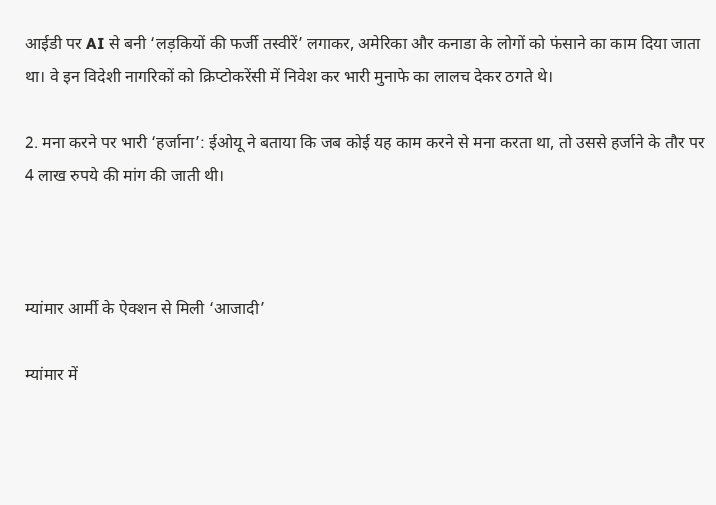आईडी पर AI से बनी ‘लड़कियों की फर्जी तस्वीरें’ लगाकर, अमेरिका और कनाडा के लोगों को फंसाने का काम दिया जाता था। वे इन विदेशी नागरिकों को क्रिप्टोकरेंसी में निवेश कर भारी मुनाफे का लालच देकर ठगते थे।

2. मना करने पर भारी ‘हर्जाना’: ईओयू ने बताया कि जब कोई यह काम करने से मना करता था, तो उससे हर्जाने के तौर पर 4 लाख रुपये की मांग की जाती थी।



म्यांमार आर्मी के ऐक्शन से मिली ‘आजादी’

म्यांमार में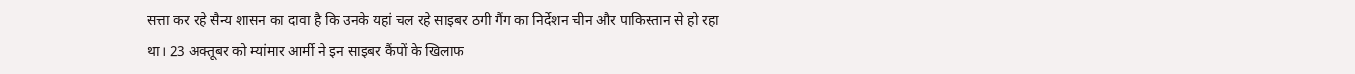सत्ता कर रहे सैन्य शासन का दावा है कि उनके यहां चल रहे साइबर ठगी गैंग का निर्देशन चीन और पाकिस्तान से हो रहा था। 23 अक्तूबर को म्यांमार आर्मी ने इन साइबर कैंपों के खिलाफ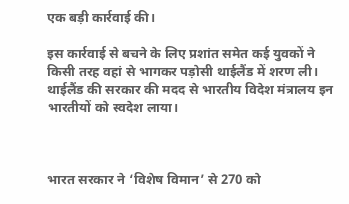एक बड़ी कार्रवाई की।

इस कार्रवाई से बचने के लिए प्रशांत समेत कई युवकों ने किसी तरह वहां से भागकर पड़ोसी थाईलैंड में शरण ली। थाईलैंड की सरकार की मदद से भारतीय विदेश मंत्रालय इन भारतीयों को स्वदेश लाया।



भारत सरकार ने ‘विशेष विमान’ से 270 को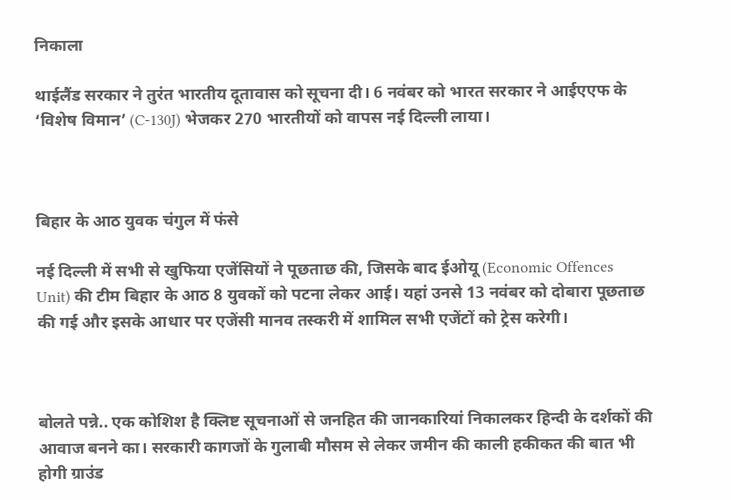निकाला

थाईलैंड सरकार ने तुरंत भारतीय दूतावास को सूचना दी। 6 नवंबर को भारत सरकार ने आईएएफ के ‘विशेष विमान’ (C-130J) भेजकर 270 भारतीयों को वापस नई दिल्ली लाया।



बिहार के आठ युवक चंगुल में फंसे

नई दिल्ली में सभी से खुफिया एजेंसियों ने पूछताछ की, जिसके बाद ईओयू (Economic Offences Unit) की टीम बिहार के आठ 8 युवकों को पटना लेकर आई। यहां उनसे 13 नवंबर को दोबारा पूछताछ की गई और इसके आधार पर एजेंसी मानव तस्करी में शामिल सभी एजेंटों को ट्रेस करेगी।



बोलते पन्ने.. एक कोशिश है क्लिष्ट सूचनाओं से जनहित की जानकारियां निकालकर हिन्दी के दर्शकों की आवाज बनने का। सरकारी कागजों के गुलाबी मौसम से लेकर जमीन की काली हकीकत की बात भी होगी ग्राउंड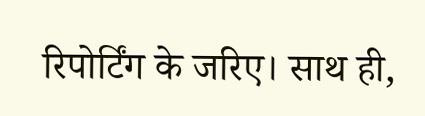रिपोर्टिंग के जरिए। साथ ही,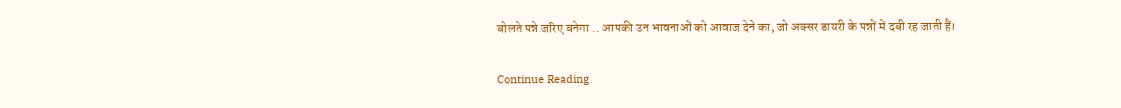बोलते पन्ने जरिए बनेगा .. आपकी उन भावनाओं को आवाज देने का, जो अक्सर डायरी के पन्नों में दबी रह जाती हैं।

Continue Reading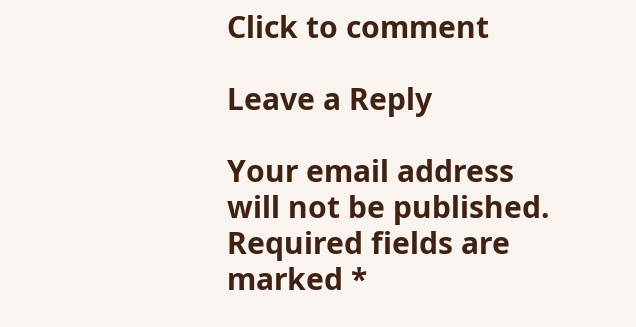Click to comment

Leave a Reply

Your email address will not be published. Required fields are marked *